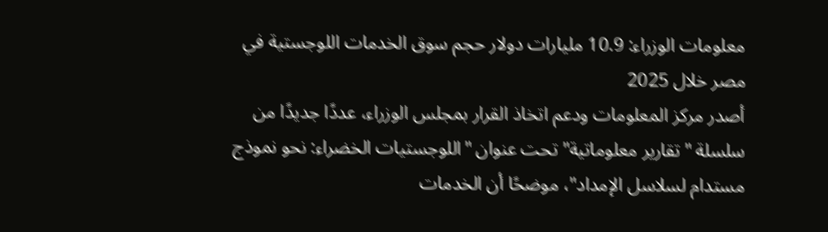معلومات الوزراء: 10.9 مليارات دولار حجم سوق الخدمات اللوجستية في مصر خلال 2025
أصدر مركز المعلومات ودعم اتخاذ القرار بمجلس الوزراء، عددًا جديدًا من سلسلة "تقارير معلوماتية" تحت عنوان "اللوجستيات الخضراء: نحو نموذج مستدام لسلاسل الإمداد"، موضحًا أن الخدمات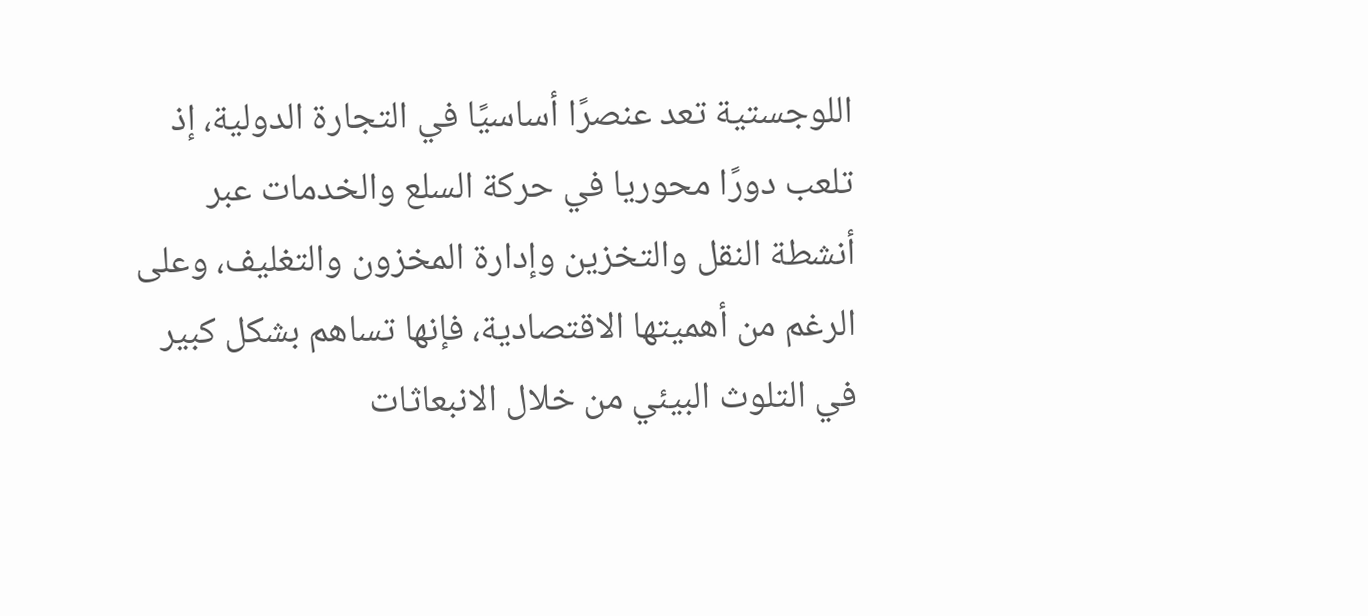اللوجستية تعد عنصرًا أساسيًا في التجارة الدولية، إذ تلعب دورًا محوريا في حركة السلع والخدمات عبر أنشطة النقل والتخزين وإدارة المخزون والتغليف، وعلى الرغم من أهميتها الاقتصادية، فإنها تساهم بشكل كبير في التلوث البيئي من خلال الانبعاثات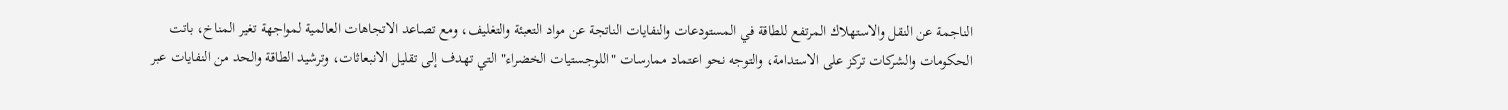الناجمة عن النقل والاستهلاك المرتفع للطاقة في المستودعات والنفايات الناتجة عن مواد التعبئة والتغليف، ومع تصاعد الاتجاهات العالمية لمواجهة تغير المناخ، باتت الحكومات والشركات تركز على الاستدامة، والتوجه نحو اعتماد ممارسات "اللوجستيات الخضراء" التي تهدف إلى تقليل الانبعاثات، وترشيد الطاقة والحد من النفايات عبر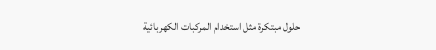حلول مبتكرة مثل استخدام المركبات الكهربائية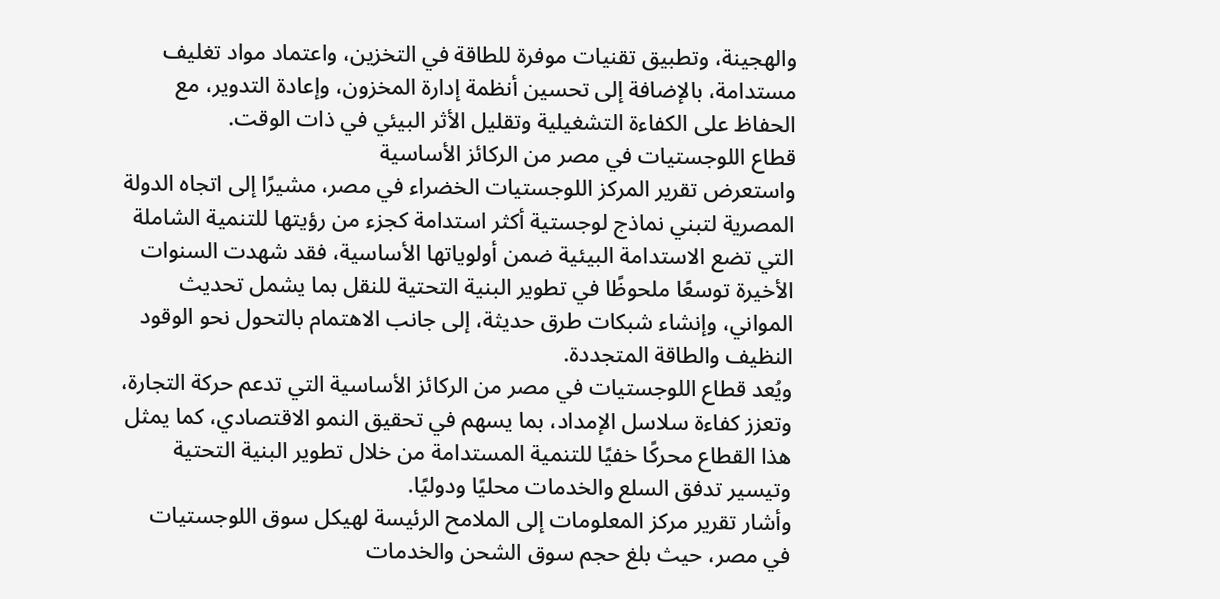والهجينة، وتطبيق تقنيات موفرة للطاقة في التخزين، واعتماد مواد تغليف مستدامة، بالإضافة إلى تحسين أنظمة إدارة المخزون، وإعادة التدوير، مع الحفاظ على الكفاءة التشغيلية وتقليل الأثر البيئي في ذات الوقت.
قطاع اللوجستيات في مصر من الركائز الأساسية
واستعرض تقرير المركز اللوجستيات الخضراء في مصر، مشيرًا إلى اتجاه الدولة المصرية لتبني نماذج لوجستية أكثر استدامة كجزء من رؤيتها للتنمية الشاملة التي تضع الاستدامة البيئية ضمن أولوياتها الأساسية، فقد شهدت السنوات الأخيرة توسعًا ملحوظًا في تطوير البنية التحتية للنقل بما يشمل تحديث المواني، وإنشاء شبكات طرق حديثة، إلى جانب الاهتمام بالتحول نحو الوقود النظيف والطاقة المتجددة.
ويُعد قطاع اللوجستيات في مصر من الركائز الأساسية التي تدعم حركة التجارة، وتعزز كفاءة سلاسل الإمداد، بما يسهم في تحقيق النمو الاقتصادي، كما يمثل هذا القطاع محركًا خفيًا للتنمية المستدامة من خلال تطوير البنية التحتية وتيسير تدفق السلع والخدمات محليًا ودوليًا.
وأشار تقرير مركز المعلومات إلى الملامح الرئيسة لهيكل سوق اللوجستيات في مصر، حيث بلغ حجم سوق الشحن والخدمات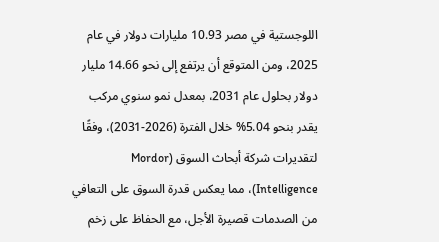اللوجستية في مصر 10.93 مليارات دولار في عام 2025، ومن المتوقع أن يرتفع إلى نحو 14.66 مليار دولار بحلول عام 2031، بمعدل نمو سنوي مركب يقدر بنحو 5.04% خلال الفترة (2026-2031)، وفقًا لتقديرات شركة أبحاث السوق (Mordor Intelligence)، مما يعكس قدرة السوق على التعافي من الصدمات قصيرة الأجل، مع الحفاظ على زخم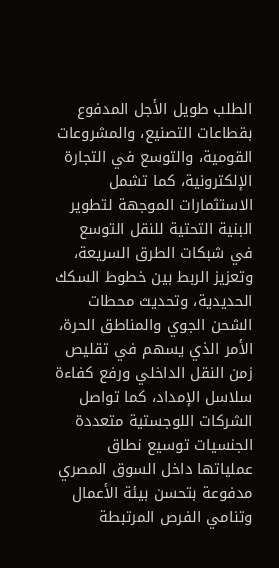الطلب طويل الأجل المدفوع بقطاعات التصنيع، والمشروعات القومية، والتوسع في التجارة الإلكترونية، كما تشمل الاستثمارات الموجهة لتطوير البنية التحتية للنقل التوسع في شبكات الطرق السريعة، وتعزيز الربط بين خطوط السكك الحديدية، وتحديث محطات الشحن الجوي والمناطق الحرة، الأمر الذي يسهم في تقليص زمن النقل الداخلي ورفع كفاءة سلاسل الإمداد، كما تواصل الشركات اللوجستية متعددة الجنسيات توسيع نطاق عملياتها داخل السوق المصري مدفوعة بتحسن بيئة الأعمال وتنامي الفرص المرتبطة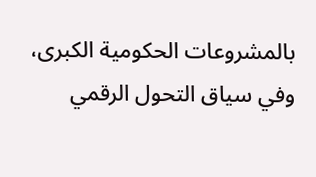بالمشروعات الحكومية الكبرى، وفي سياق التحول الرقمي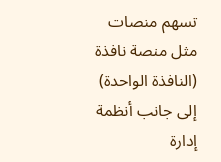تسهم منصات مثل منصة نافذة (النافذة الواحدة) إلى جانب أنظمة إدارة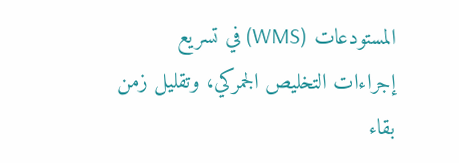المستودعات (WMS) في تسريع إجراءات التخليص الجمركي، وتقليل زمن بقاء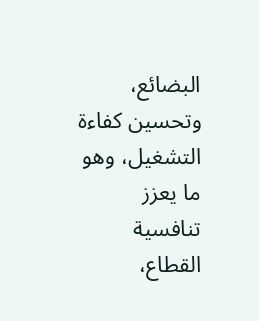البضائع، وتحسين كفاءة التشغيل، وهو ما يعزز تنافسية القطاع،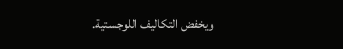ويخفض التكاليف اللوجستية.